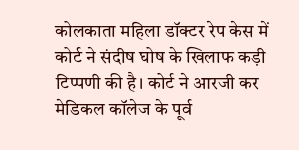कोलकाता महिला डॉक्टर रेप केस में कोर्ट ने संदीष घोष के खिलाफ कड़ी टिप्पणी की है। कोर्ट ने आरजी कर मेडिकल कॉलेज के पूर्व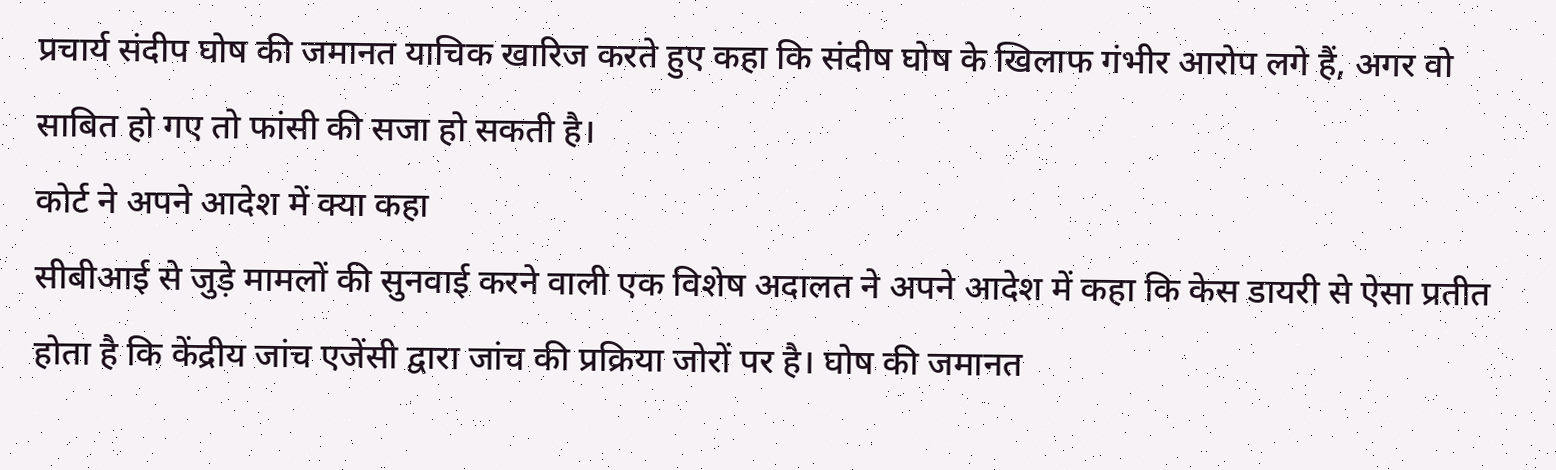प्रचार्य संदीप घोष की जमानत याचिक खारिज करते हुए कहा कि संदीष घोष के खिलाफ गंभीर आरोप लगे हैं, अगर वो साबित हो गए तो फांसी की सजा हो सकती है।
कोर्ट ने अपने आदेश में क्या कहा
सीबीआई से जुड़े मामलों की सुनवाई करने वाली एक विशेष अदालत ने अपने आदेश में कहा कि केस डायरी से ऐसा प्रतीत होता है कि केंद्रीय जांच एजेंसी द्वारा जांच की प्रक्रिया जोरों पर है। घोष की जमानत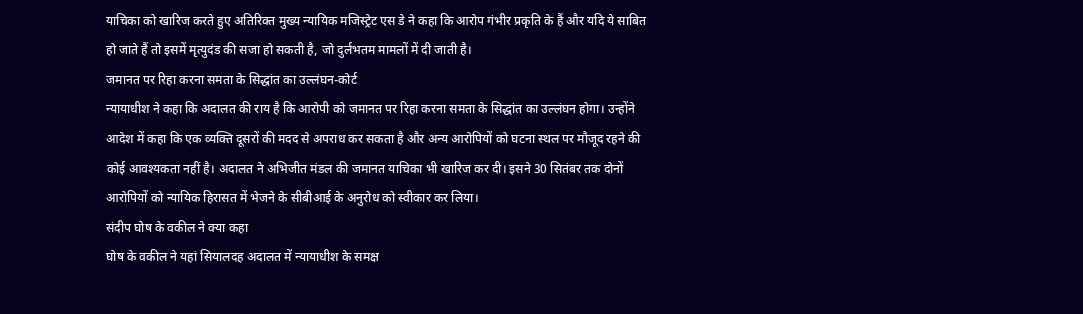याचिका को खारिज करते हुए अतिरिक्त मुख्य न्यायिक मजिस्ट्रेट एस डे ने कहा कि आरोप गंभीर प्रकृति के हैं और यदि ये साबित हो जाते हैं तो इसमें मृत्युदंड की सजा हो सकती है, जो दुर्लभतम मामलों में दी जाती है।
जमानत पर रिहा करना समता के सिद्धांत का उल्लंघन-कोर्ट
न्यायाधीश ने कहा कि अदालत की राय है कि आरोपी को जमानत पर रिहा करना समता के सिद्धांत का उल्लंघन होगा। उन्होंने आदेश में कहा कि एक व्यक्ति दूसरों की मदद से अपराध कर सकता है और अन्य आरोपियों को घटना स्थल पर मौजूद रहने की कोई आवश्यकता नहीं है। अदालत ने अभिजीत मंडल की जमानत याचिका भी खारिज कर दी। इसने 30 सितंबर तक दोनों आरोपियों को न्यायिक हिरासत में भेजने के सीबीआई के अनुरोध को स्वीकार कर लिया।
संदीप घोष के वकील ने क्या कहा
घोष के वकील ने यहां सियालदह अदालत में न्यायाधीश के समक्ष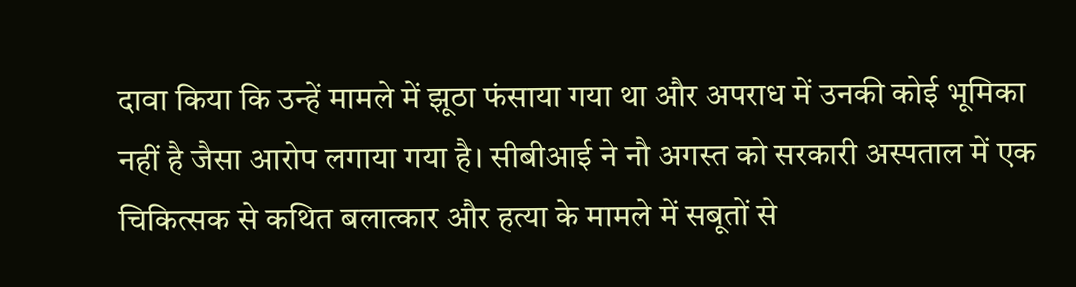दावा किया कि उन्हें मामले में झूठा फंसाया गया था और अपराध में उनकी कोई भूमिका नहीं है जैसा आरोप लगाया गया है। सीबीआई ने नौ अगस्त को सरकारी अस्पताल में एक चिकित्सक से कथित बलात्कार और हत्या के मामले में सबूतों से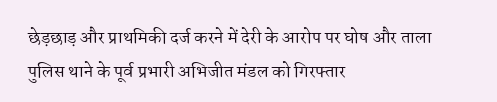छेड़छाड़ और प्राथमिकी दर्ज करने में देरी के आरोप पर घोष और ताला पुलिस थाने के पूर्व प्रभारी अभिजीत मंडल को गिरफ्तार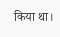किया था।